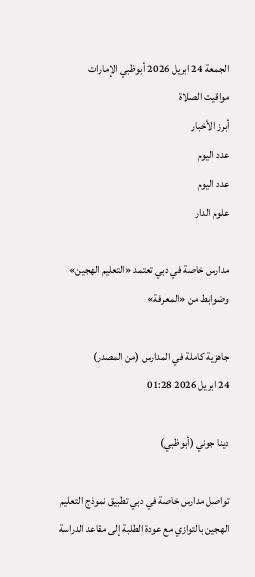الجمعة 24 ابريل 2026 أبوظبي الإمارات
مواقيت الصلاة
أبرز الأخبار
عدد اليوم
عدد اليوم
علوم الدار

مدارس خاصة في دبي تعتمد «التعليم الهجين» وضوابط من «المعرفة»

جاهزية كاملة في المدارس (من المصدر)
24 ابريل 2026 01:28

دينا جوني (أبوظبي)

تواصل مدارس خاصة في دبي تطبيق نموذج التعليم الهجين بالتوازي مع عودة الطلبة إلى مقاعد الدراسة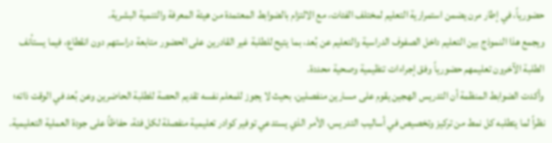حضورياً، في إطار مرن يضمن استمرارية التعليم لمختلف الفئات، مع الالتزام بالضوابط المعتمدة من هيئة المعرفة والتنمية البشرية.
ويجمع هذا النموذج بين التعليم داخل الصفوف الدراسية والتعليم عن بُعد، بما يتيح للطلبة غير القادرين على الحضور متابعة دراستهم دون انقطاع، فيما يستأنف الطلبة الآخرون تعليمهم حضورياً وفق إجراءات تنظيمية وصحية محددة.
وأكدت الضوابط المنظمة أن التدريس الهجين يقوم على مسارين منفصلين، بحيث لا يجوز للمعلم نفسه تقديم الحصة للطلبة الحاضرين وعن بُعد في الوقت ذاته؛ نظراً لما يتطلبه كل نمط من تركيز وتخصيص في أساليب التدريس، الأمر الذي يستدعي توفير كوادر تعليمية منفصلة لكل فئة، حفاظاً على جودة العملية التعليمية.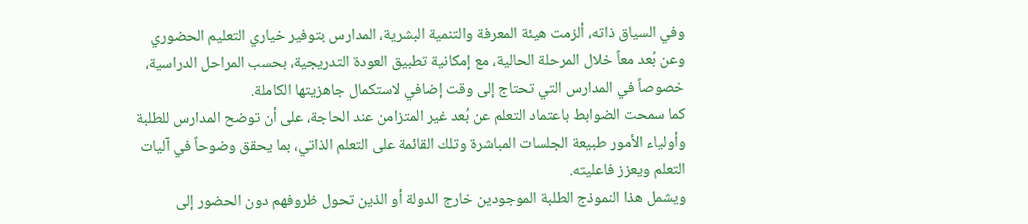وفي السياق ذاته، ألزمت هيئة المعرفة والتنمية البشرية، المدارس بتوفير خياري التعليم الحضوري وعن بُعد معاً خلال المرحلة الحالية، مع إمكانية تطبيق العودة التدريجية، بحسب المراحل الدراسية، خصوصاً في المدارس التي تحتاج إلى وقت إضافي لاستكمال جاهزيتها الكاملة.
كما سمحت الضوابط باعتماد التعلم عن بُعد غير المتزامن عند الحاجة، على أن توضح المدارس للطلبة وأولياء الأمور طبيعة الجلسات المباشرة وتلك القائمة على التعلم الذاتي، بما يحقق وضوحاً في آليات التعلم ويعزز فاعليته.
ويشمل هذا النموذج الطلبة الموجودين خارج الدولة أو الذين تحول ظروفهم دون الحضور إلى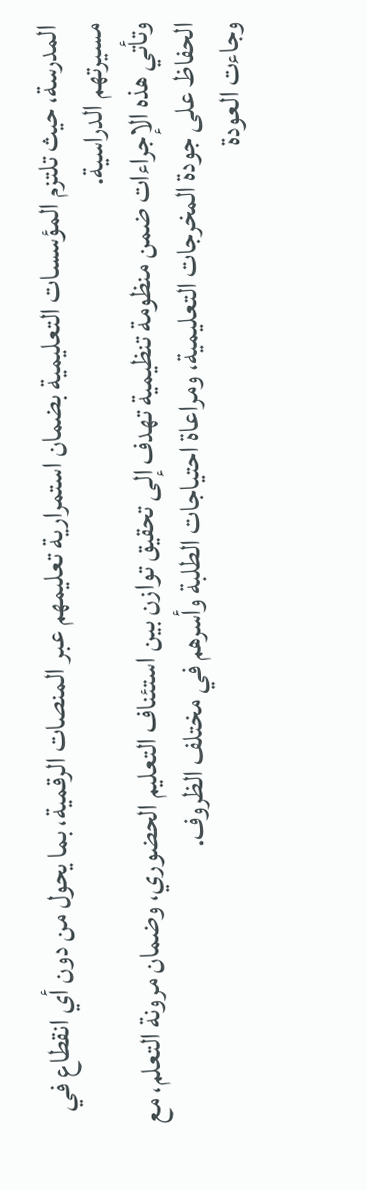المدرسة، حيث تلتزم المؤسسات التعليمية بضمان استمرارية تعليمهم عبر المنصات الرقمية، بما يحول من دون أي انقطاع في مسيرتهم الدراسية.
وتأتي هذه الإجراءات ضمن منظومة تنظيمية تهدف إلى تحقيق توازن بين استئناف التعليم الحضوري، وضمان مرونة التعلم، مع الحفاظ على جودة المخرجات التعليمية، ومراعاة احتياجات الطلبة وأسرهم في مختلف الظروف.
وجاءت العودة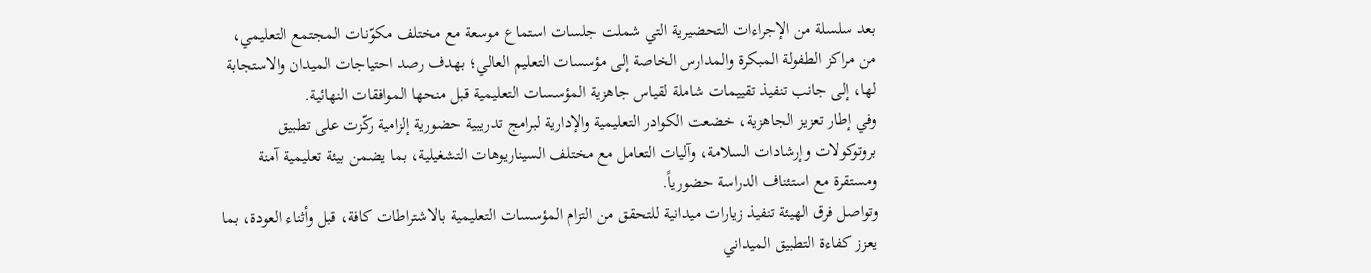بعد سلسلة من الإجراءات التحضيرية التي شملت جلسات استماع موسعة مع مختلف مكوّنات المجتمع التعليمي، من مراكز الطفولة المبكرة والمدارس الخاصة إلى مؤسسات التعليم العالي؛ بهدف رصد احتياجات الميدان والاستجابة لها، إلى جانب تنفيذ تقييمات شاملة لقياس جاهزية المؤسسات التعليمية قبل منحها الموافقات النهائية.
وفي إطار تعزيز الجاهزية، خضعت الكوادر التعليمية والإدارية لبرامج تدريبية حضورية إلزامية ركّزت على تطبيق بروتوكولات وإرشادات السلامة، وآليات التعامل مع مختلف السيناريوهات التشغيلية، بما يضمن بيئة تعليمية آمنة ومستقرة مع استئناف الدراسة حضورياً.
وتواصل فرق الهيئة تنفيذ زيارات ميدانية للتحقق من التزام المؤسسات التعليمية بالاشتراطات كافة، قبل وأثناء العودة، بما يعزز كفاءة التطبيق الميداني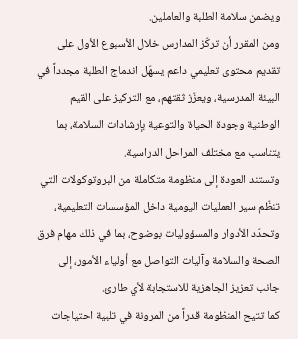ويضمن سلامة الطلبة والعاملين.
ومن المقرر أن تركّز المدارس خلال الأسبوع الأول على تقديم محتوى تعليمي داعم يسهّل اندماج الطلبة مجدداً في البيئة المدرسية، ويعزّز ثقتهم، مع التركيز على القيم الوطنية وجودة الحياة والتوعية بإرشادات السلامة، بما يتناسب مع مختلف المراحل الدراسية.
وتستند العودة إلى منظومة متكاملة من البروتوكولات التي تنظّم سير العمليات اليومية داخل المؤسسات التعليمية، وتحدّد الأدوار والمسؤوليات بوضوح، بما في ذلك مهام فرق الصحة والسلامة وآليات التواصل مع أولياء الأمور، إلى جانب تعزيز الجاهزية للاستجابة لأي طارئ.
كما تتيح المنظومة قدراً من المرونة في تلبية احتياجات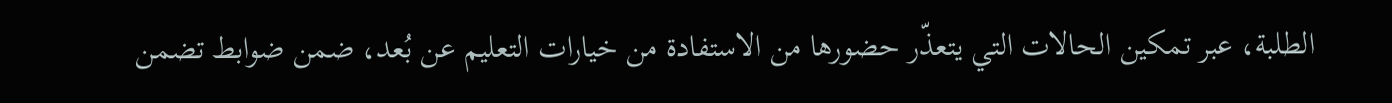الطلبة، عبر تمكين الحالات التي يتعذّر حضورها من الاستفادة من خيارات التعليم عن بُعد، ضمن ضوابط تضمن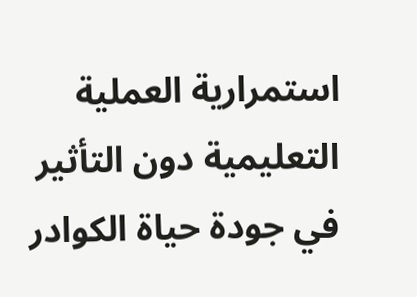استمرارية العملية التعليمية دون التأثير في جودة حياة الكوادر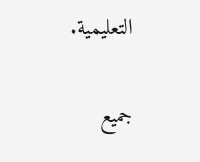التعليمية.

جميع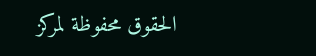الحقوق محفوظة لمركز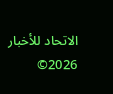الاتحاد للأخبار 2026©